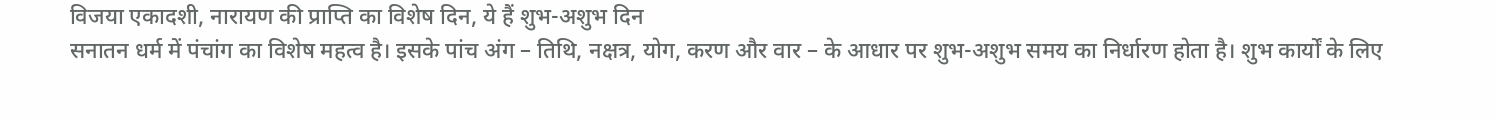विजया एकादशी, नारायण की प्राप्ति का विशेष दिन, ये हैं शुभ-अशुभ दिन
सनातन धर्म में पंचांग का विशेष महत्व है। इसके पांच अंग – तिथि, नक्षत्र, योग, करण और वार – के आधार पर शुभ-अशुभ समय का निर्धारण होता है। शुभ कार्यों के लिए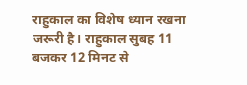राहुकाल का विशेष ध्यान रखना जरूरी है। राहुकाल सुबह 11 बजकर 12 मिनट से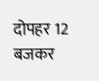दोपहर 12 बजकर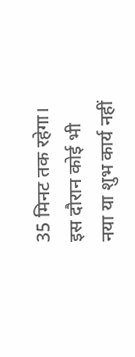35 मिनट तक रहेगा। इस दौरान कोई भी नया या शुभ कार्य नहीं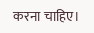करना चाहिए।